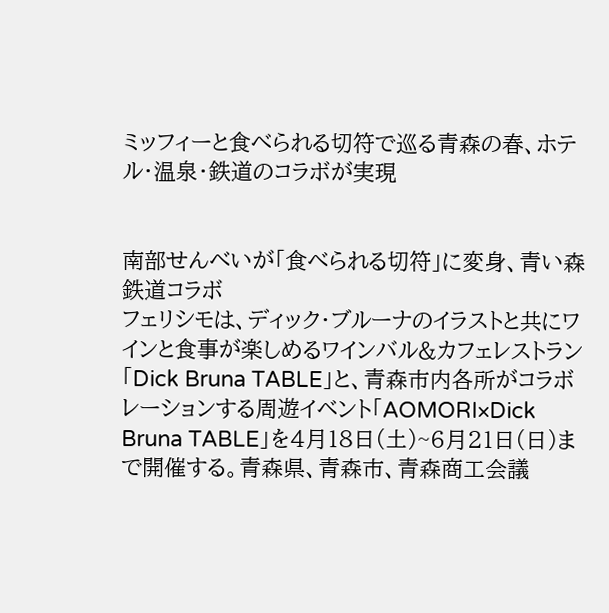ミッフィーと食べられる切符で巡る青森の春、ホテル・温泉・鉄道のコラボが実現


南部せんべいが「食べられる切符」に変身、青い森鉄道コラボ
フェリシモは、ディック・ブルーナのイラストと共にワインと食事が楽しめるワインバル&カフェレストラン「Dick Bruna TABLE」と、青森市内各所がコラボレーションする周遊イベント「AOMORI×Dick Bruna TABLE」を4月18日(土)~6月21日(日)まで開催する。青森県、青森市、青森商工会議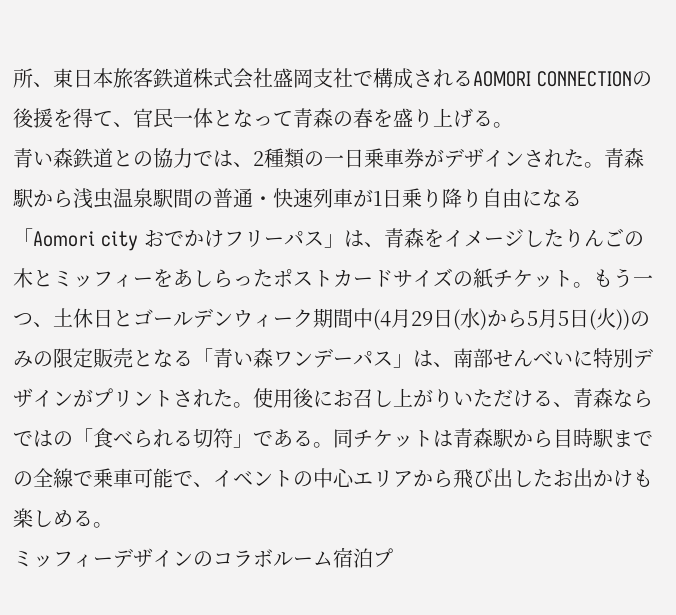所、東日本旅客鉄道株式会社盛岡支社で構成されるAOMORI CONNECTIONの後援を得て、官民一体となって青森の春を盛り上げる。
青い森鉄道との協力では、2種類の一日乗車券がデザインされた。青森駅から浅虫温泉駅間の普通・快速列車が1日乗り降り自由になる「Aomori city おでかけフリーパス」は、青森をイメージしたりんごの木とミッフィーをあしらったポストカードサイズの紙チケット。もう一つ、土休日とゴールデンウィーク期間中(4月29日(水)から5月5日(火))のみの限定販売となる「青い森ワンデーパス」は、南部せんべいに特別デザインがプリントされた。使用後にお召し上がりいただける、青森ならではの「食べられる切符」である。同チケットは青森駅から目時駅までの全線で乗車可能で、イベントの中心エリアから飛び出したお出かけも楽しめる。
ミッフィーデザインのコラボルーム宿泊プ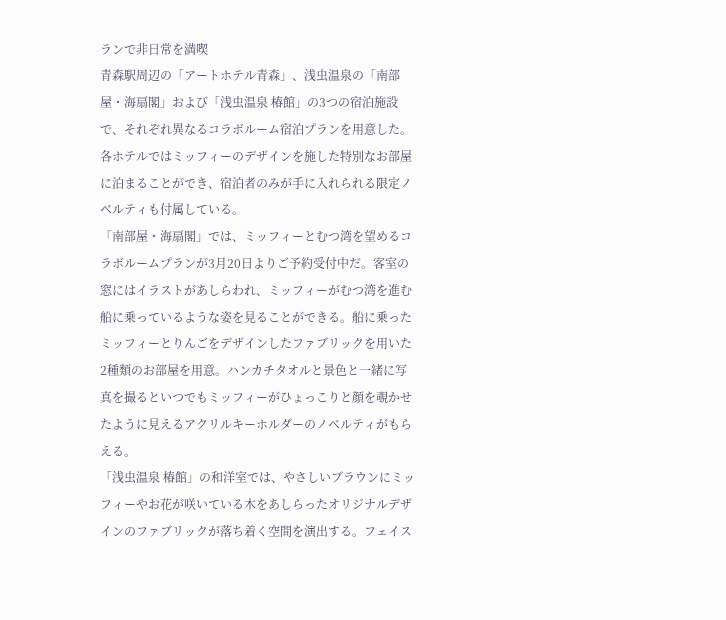ランで非日常を満喫
青森駅周辺の「アートホテル青森」、浅虫温泉の「南部屋・海扇閣」および「浅虫温泉 椿館」の3つの宿泊施設で、それぞれ異なるコラボルーム宿泊プランを用意した。各ホテルではミッフィーのデザインを施した特別なお部屋に泊まることができ、宿泊者のみが手に入れられる限定ノベルティも付属している。
「南部屋・海扇閣」では、ミッフィーとむつ湾を望めるコラボルームプランが3月20日よりご予約受付中だ。客室の窓にはイラストがあしらわれ、ミッフィーがむつ湾を進む船に乗っているような姿を見ることができる。船に乗ったミッフィーとりんごをデザインしたファブリックを用いた2種類のお部屋を用意。ハンカチタオルと景色と一緒に写真を撮るといつでもミッフィーがひょっこりと顔を覗かせたように見えるアクリルキーホルダーのノベルティがもらえる。
「浅虫温泉 椿館」の和洋室では、やさしいブラウンにミッフィーやお花が咲いている木をあしらったオリジナルデザインのファブリックが落ち着く空間を演出する。フェイス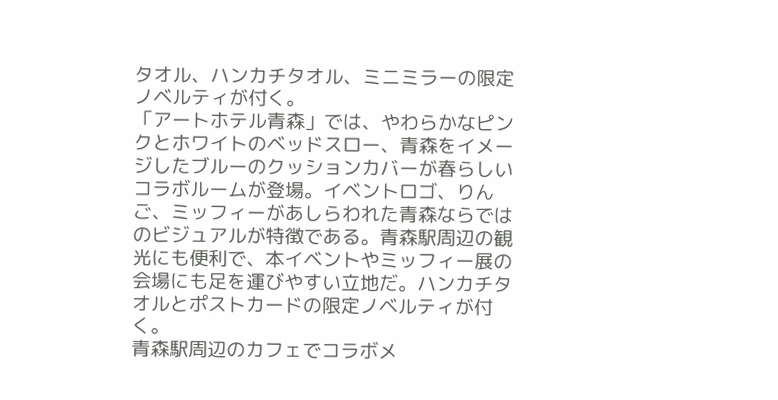タオル、ハンカチタオル、ミニミラーの限定ノベルティが付く。
「アートホテル青森」では、やわらかなピンクとホワイトのベッドスロー、青森をイメージしたブルーのクッションカバーが春らしいコラボルームが登場。イベントロゴ、りんご、ミッフィーがあしらわれた青森ならではのビジュアルが特徴である。青森駅周辺の観光にも便利で、本イベントやミッフィー展の会場にも足を運びやすい立地だ。ハンカチタオルとポストカードの限定ノベルティが付く。
青森駅周辺のカフェでコラボメ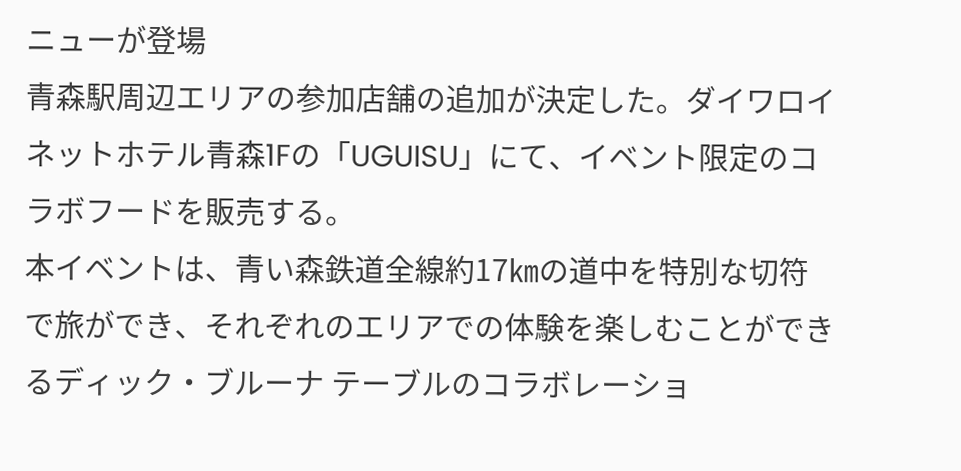ニューが登場
青森駅周辺エリアの参加店舗の追加が決定した。ダイワロイネットホテル青森1Fの「UGUISU」にて、イベント限定のコラボフードを販売する。
本イベントは、青い森鉄道全線約17㎞の道中を特別な切符で旅ができ、それぞれのエリアでの体験を楽しむことができるディック・ブルーナ テーブルのコラボレーショ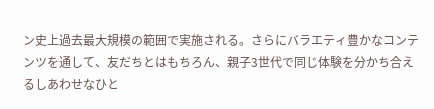ン史上過去最大規模の範囲で実施される。さらにバラエティ豊かなコンテンツを通して、友だちとはもちろん、親子3世代で同じ体験を分かち合えるしあわせなひと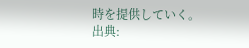時を提供していく。
出典: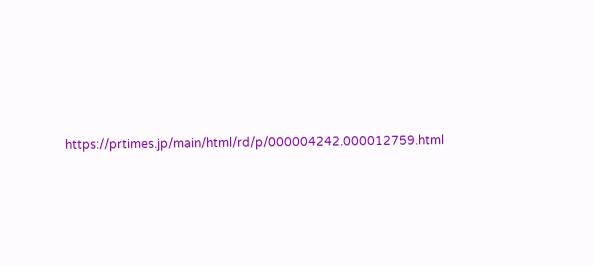https://prtimes.jp/main/html/rd/p/000004242.000012759.html